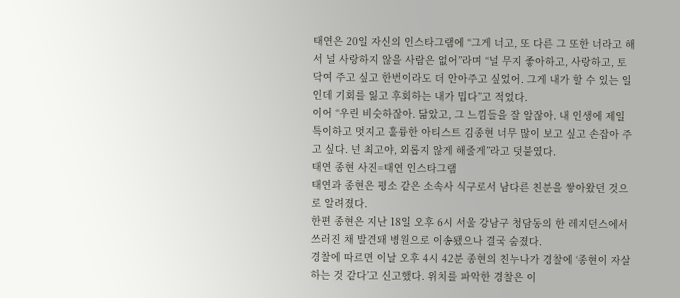태연은 20일 자신의 인스타그램에 “그게 너고, 또 다른 그 또한 너라고 해서 널 사랑하지 않을 사람은 없어”라며 “널 무지 좋아하고, 사랑하고, 토닥여 주고 싶고 한번이라도 더 안아주고 싶었어. 그게 내가 할 수 있는 일인데 기회를 잃고 후회하는 내가 밉다”고 적었다.
이어 “우린 비슷하잖아. 닮았고, 그 느낌들을 잘 알잖아. 내 인생에 제일 특이하고 멋지고 훌륭한 아티스트 김종현 너무 많이 보고 싶고 손잡아 주고 싶다. 넌 최고야, 외롭지 않게 해줄게”라고 덧붙였다.
태연 종현 사진=태연 인스타그램
태연과 종현은 평소 같은 소속사 식구로서 남다른 친분을 쌓아왔던 것으로 알려졌다.
한편 종현은 지난 18일 오후 6시 서울 강남구 청담동의 한 레지던스에서 쓰러진 채 발견돼 병원으로 이송됐으나 결국 숨졌다.
경찰에 따르면 이날 오후 4시 42분 종현의 친누나가 경찰에 ‘종현이 자살하는 것 같다’고 신고했다. 위치를 파악한 경찰은 이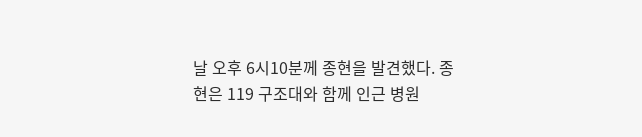날 오후 6시10분께 종현을 발견했다. 종현은 119 구조대와 함께 인근 병원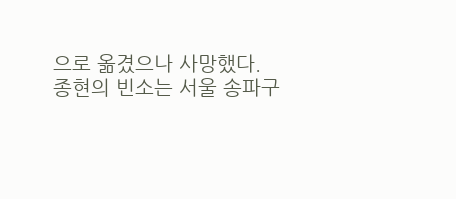으로 옮겼으나 사망했다.
종현의 빈소는 서울 송파구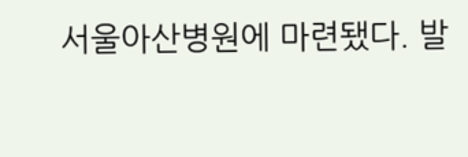서울아산병원에 마련됐다. 발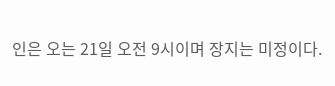인은 오는 21일 오전 9시이며 장지는 미정이다.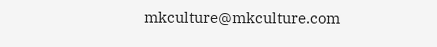mkculture@mkculture.com